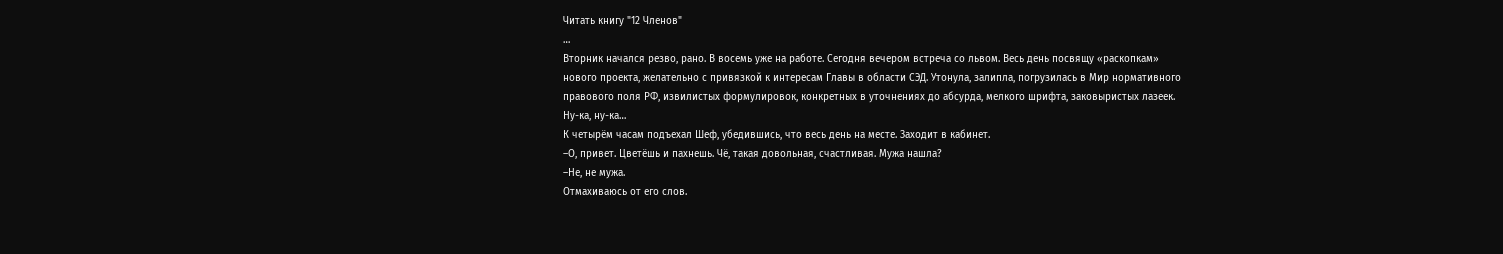Читать книгу "12 Членов"
…
Вторник начался резво, рано. В восемь уже на работе. Сегодня вечером встреча со львом. Весь день посвящу «раскопкам» нового проекта, желательно с привязкой к интересам Главы в области СЭД. Утонула, залипла, погрузилась в Мир нормативного правового поля РФ, извилистых формулировок, конкретных в уточнениях до абсурда, мелкого шрифта, заковыристых лазеек. Ну-ка, ну-ка…
К четырём часам подъехал Шеф, убедившись, что весь день на месте. Заходит в кабинет.
–О, привет. Цветёшь и пахнешь. Чё, такая довольная, счастливая. Мужа нашла?
–Не, не мужа.
Отмахиваюсь от его слов.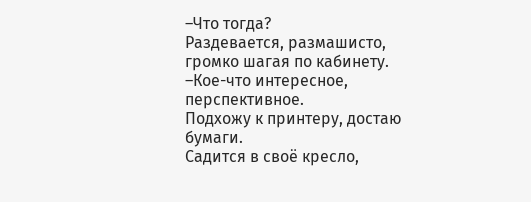–Что тогда?
Раздевается, размашисто, громко шагая по кабинету.
–Кое-что интересное, перспективное.
Подхожу к принтеру, достаю бумаги.
Садится в своё кресло,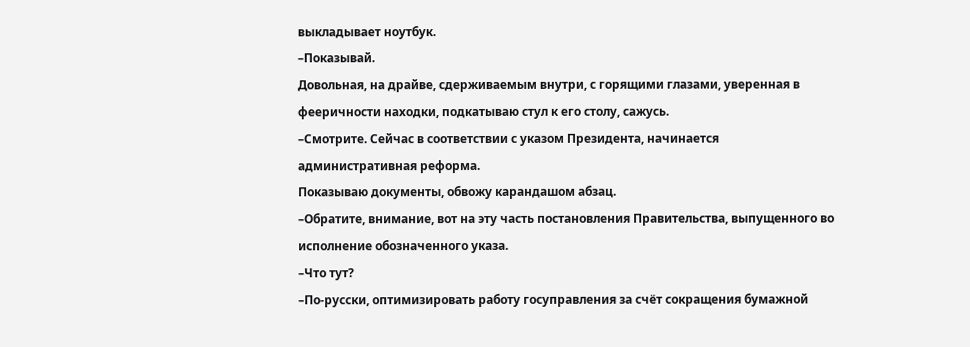выкладывает ноутбук.
–Показывай.
Довольная, на драйве, сдерживаемым внутри, с горящими глазами, уверенная в фееричности находки, подкатываю стул к его столу, сажусь.
–Смотрите. Сейчас в соответствии с указом Президента, начинается административная реформа.
Показываю документы, обвожу карандашом абзац.
–Обратите, внимание, вот на эту часть постановления Правительства, выпущенного во исполнение обозначенного указа.
–Что тут?
–По-русски, оптимизировать работу госуправления за счёт сокращения бумажной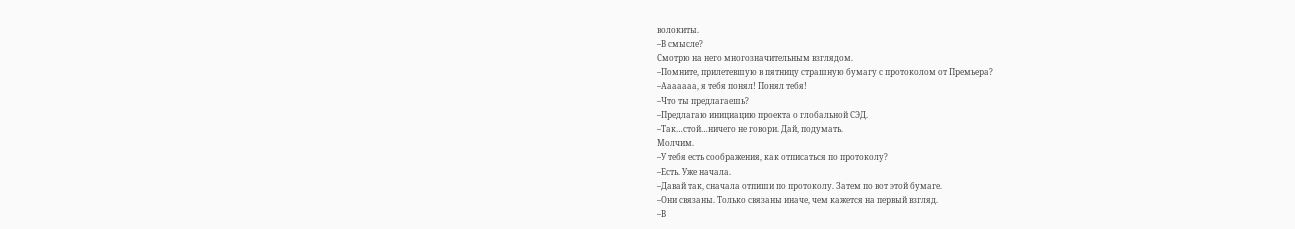волокиты.
–В смысле?
Смотрю на него многозначительным взглядом.
–Помните, прилетевшую в пятницу страшную бумагу с протоколом от Премьера?
–Ааааааа, я тебя понял! Понял тебя!
–Что ты предлагаешь?
–Предлагаю инициацию проекта о глобальной СЭД.
–Так…стой…ничего не говори. Дай, подумать.
Молчим.
–У тебя есть соображения, как отписаться по протоколу?
–Есть. Уже начала.
–Давай так, сначала отпиши по протоколу. Затем по вот этой бумаге.
–Они связаны. Только связаны иначе, чем кажется на первый взгляд.
–В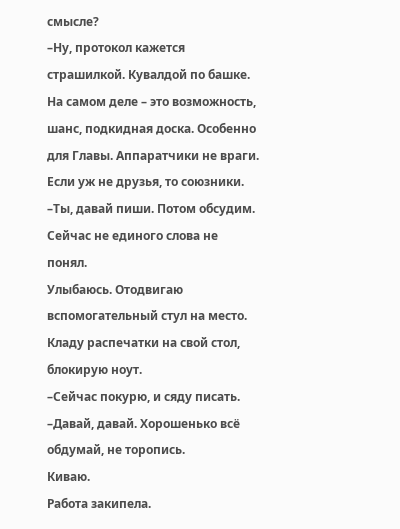смысле?
–Ну, протокол кажется страшилкой. Кувалдой по башке. На самом деле – это возможность, шанс, подкидная доска. Особенно для Главы. Аппаратчики не враги. Если уж не друзья, то союзники.
–Ты, давай пиши. Потом обсудим. Сейчас не единого слова не понял.
Улыбаюсь. Отодвигаю вспомогательный стул на место. Кладу распечатки на свой стол, блокирую ноут.
–Сейчас покурю, и сяду писать.
–Давай, давай. Хорошенько всё обдумай, не торопись.
Киваю.
Работа закипела.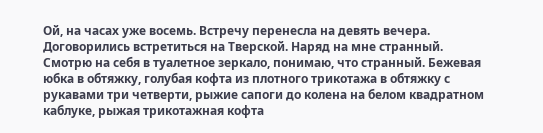Ой, на часах уже восемь. Встречу перенесла на девять вечера. Договорились встретиться на Тверской. Наряд на мне странный. Смотрю на себя в туалетное зеркало, понимаю, что странный. Бежевая юбка в обтяжку, голубая кофта из плотного трикотажа в обтяжку с рукавами три четверти, рыжие сапоги до колена на белом квадратном каблуке, рыжая трикотажная кофта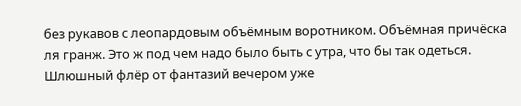без рукавов с леопардовым объёмным воротником. Объёмная причёска ля гранж. Это ж под чем надо было быть с утра, что бы так одеться. Шлюшный флёр от фантазий вечером уже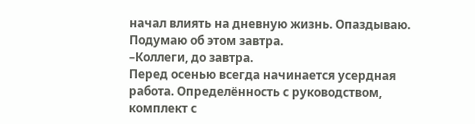начал влиять на дневную жизнь. Опаздываю. Подумаю об этом завтра.
–Коллеги, до завтра.
Перед осенью всегда начинается усердная работа. Определённость с руководством, комплект с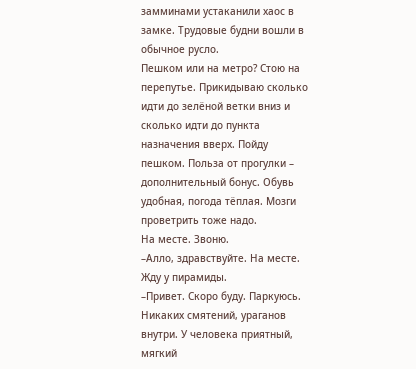замминами устаканили хаос в замке. Трудовые будни вошли в обычное русло.
Пешком или на метро? Стою на перепутье. Прикидываю сколько идти до зелёной ветки вниз и сколько идти до пункта назначения вверх. Пойду пешком. Польза от прогулки – дополнительный бонус. Обувь удобная, погода тёплая. Мозги проветрить тоже надо.
На месте. Звоню.
–Алло, здравствуйте. На месте. Жду у пирамиды.
–Привет. Скоро буду. Паркуюсь.
Никаких смятений, ураганов внутри. У человека приятный, мягкий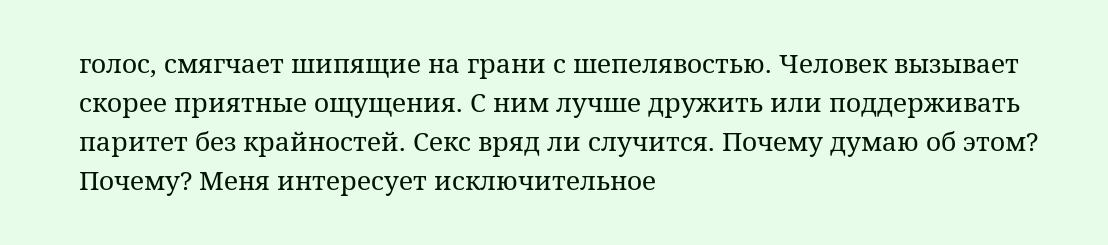голос, смягчает шипящие на грани с шепелявостью. Человек вызывает скорее приятные ощущения. С ним лучше дружить или поддерживать паритет без крайностей. Секс вряд ли случится. Почему думаю об этом? Почему? Меня интересует исключительное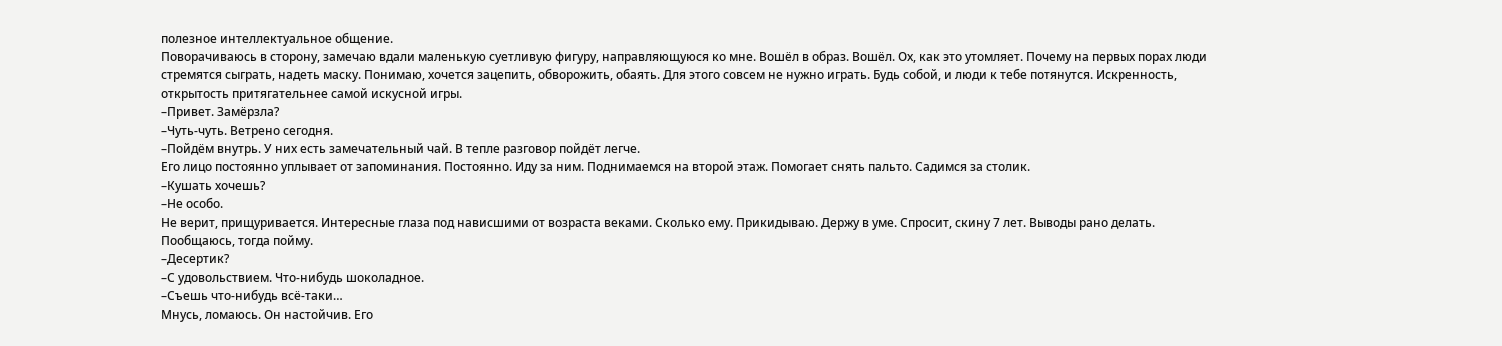полезное интеллектуальное общение.
Поворачиваюсь в сторону, замечаю вдали маленькую суетливую фигуру, направляющуюся ко мне. Вошёл в образ. Вошёл. Ох, как это утомляет. Почему на первых порах люди стремятся сыграть, надеть маску. Понимаю, хочется зацепить, обворожить, обаять. Для этого совсем не нужно играть. Будь собой, и люди к тебе потянутся. Искренность, открытость притягательнее самой искусной игры.
–Привет. Замёрзла?
–Чуть-чуть. Ветрено сегодня.
–Пойдём внутрь. У них есть замечательный чай. В тепле разговор пойдёт легче.
Его лицо постоянно уплывает от запоминания. Постоянно. Иду за ним. Поднимаемся на второй этаж. Помогает снять пальто. Садимся за столик.
–Кушать хочешь?
–Не особо.
Не верит, прищуривается. Интересные глаза под нависшими от возраста веками. Сколько ему. Прикидываю. Держу в уме. Спросит, скину 7 лет. Выводы рано делать. Пообщаюсь, тогда пойму.
–Десертик?
–С удовольствием. Что-нибудь шоколадное.
–Съешь что-нибудь всё-таки…
Мнусь, ломаюсь. Он настойчив. Его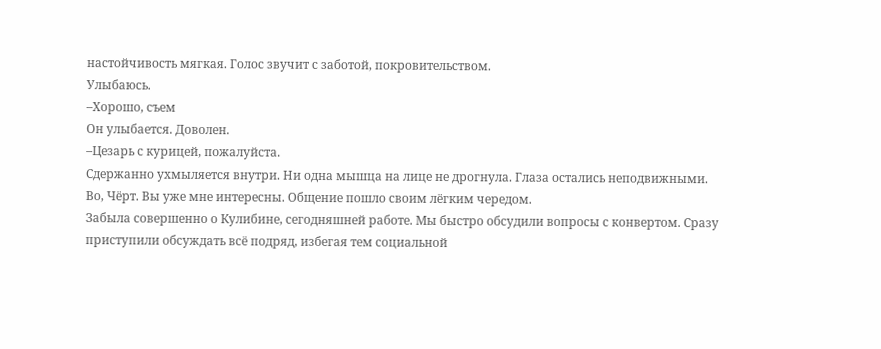настойчивость мягкая. Голос звучит с заботой, покровительством.
Улыбаюсь.
–Хорошо, съем
Он улыбается. Доволен.
–Цезарь с курицей, пожалуйста.
Сдержанно ухмыляется внутри. Ни одна мышца на лице не дрогнула. Глаза остались неподвижными. Во, Чёрт. Вы уже мне интересны. Общение пошло своим лёгким чередом.
Забыла совершенно о Кулибине, сегодняшней работе. Мы быстро обсудили вопросы с конвертом. Сразу приступили обсуждать всё подряд, избегая тем социальной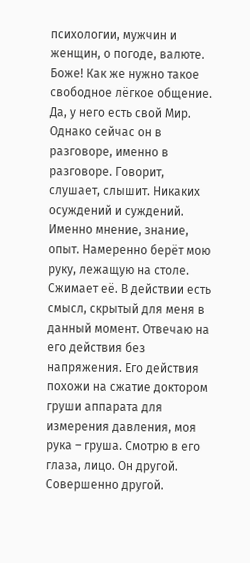психологии, мужчин и женщин, о погоде, валюте. Боже! Как же нужно такое свободное лёгкое общение. Да, у него есть свой Мир. Однако сейчас он в разговоре, именно в разговоре. Говорит, слушает, слышит. Никаких осуждений и суждений. Именно мнение, знание, опыт. Намеренно берёт мою руку, лежащую на столе. Сжимает её. В действии есть смысл, скрытый для меня в данный момент. Отвечаю на его действия без напряжения. Его действия похожи на сжатие доктором груши аппарата для измерения давления, моя рука – груша. Смотрю в его глаза, лицо. Он другой. Совершенно другой.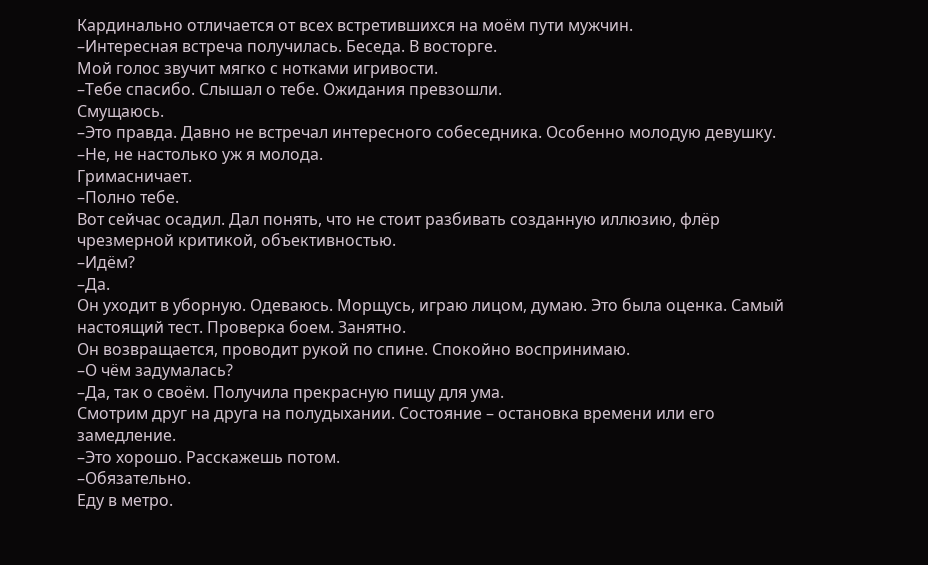Кардинально отличается от всех встретившихся на моём пути мужчин.
–Интересная встреча получилась. Беседа. В восторге.
Мой голос звучит мягко с нотками игривости.
–Тебе спасибо. Слышал о тебе. Ожидания превзошли.
Смущаюсь.
–Это правда. Давно не встречал интересного собеседника. Особенно молодую девушку.
–Не, не настолько уж я молода.
Гримасничает.
–Полно тебе.
Вот сейчас осадил. Дал понять, что не стоит разбивать созданную иллюзию, флёр чрезмерной критикой, объективностью.
–Идём?
–Да.
Он уходит в уборную. Одеваюсь. Морщусь, играю лицом, думаю. Это была оценка. Самый настоящий тест. Проверка боем. Занятно.
Он возвращается, проводит рукой по спине. Спокойно воспринимаю.
–О чём задумалась?
–Да, так о своём. Получила прекрасную пищу для ума.
Смотрим друг на друга на полудыхании. Состояние – остановка времени или его замедление.
–Это хорошо. Расскажешь потом.
–Обязательно.
Еду в метро.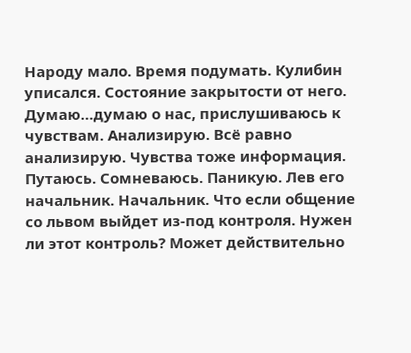Народу мало. Время подумать. Кулибин уписался. Состояние закрытости от него. Думаю…думаю о нас, прислушиваюсь к чувствам. Анализирую. Всё равно анализирую. Чувства тоже информация. Путаюсь. Сомневаюсь. Паникую. Лев его начальник. Начальник. Что если общение со львом выйдет из-под контроля. Нужен ли этот контроль? Может действительно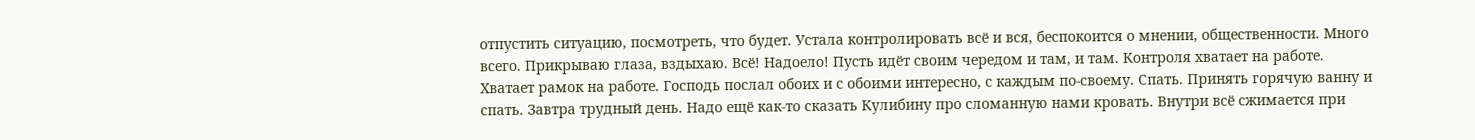отпустить ситуацию, посмотреть, что будет. Устала контролировать всё и вся, беспокоится о мнении, общественности. Много всего. Прикрываю глаза, вздыхаю. Всё! Надоело! Пусть идёт своим чередом и там, и там. Контроля хватает на работе. Хватает рамок на работе. Господь послал обоих и с обоими интересно, с каждым по-своему. Спать. Принять горячую ванну и спать. Завтра трудный день. Надо ещё как-то сказать Кулибину про сломанную нами кровать. Внутри всё сжимается при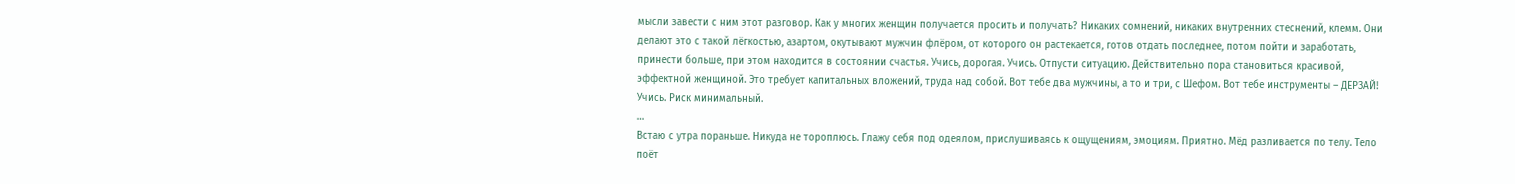мысли завести с ним этот разговор. Как у многих женщин получается просить и получать? Никаких сомнений, никаких внутренних стеснений, клемм. Они делают это с такой лёгкостью, азартом, окутывают мужчин флёром, от которого он растекается, готов отдать последнее, потом пойти и заработать, принести больше, при этом находится в состоянии счастья. Учись, дорогая. Учись. Отпусти ситуацию. Действительно пора становиться красивой, эффектной женщиной. Это требует капитальных вложений, труда над собой. Вот тебе два мужчины, а то и три, с Шефом. Вот тебе инструменты – ДЕРЗАЙ! Учись. Риск минимальный.
…
Встаю с утра пораньше. Никуда не тороплюсь. Глажу себя под одеялом, прислушиваясь к ощущениям, эмоциям. Приятно. Мёд разливается по телу. Тело поёт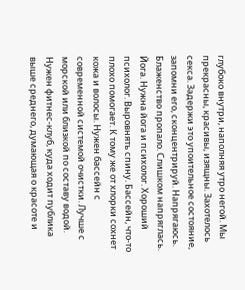глубоко внутри, наполняя утро негой. Мы прекрасны, красивы, изящны. Захотелось секса. Задержи это упоительное состояние, запомни его, сконцентрируй. Напрягаюсь. Блаженство пропало. Слишком напряглась. Йога. Нужна йога и психолог. Хороший психолог. Выровнять спину. Бассейн, что-то плохо помогает. К тому же от хлорки сохнет кожа и волосы. Нужен бассейн с современной системой очистки. Лучше с морской или близкой по составу водой. Нужен фитнес-клуб, куда ходит публика выше среднего, думающая о красоте и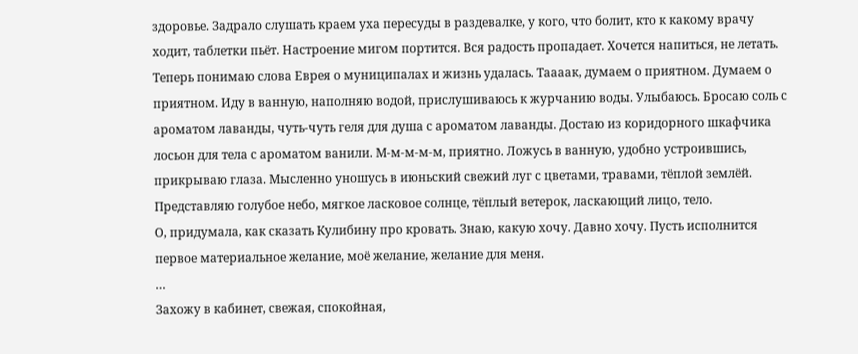здоровье. Задрало слушать краем уха пересуды в раздевалке, у кого, что болит, кто к какому врачу ходит, таблетки пьёт. Настроение мигом портится. Вся радость пропадает. Хочется напиться, не летать. Теперь понимаю слова Еврея о муниципалах и жизнь удалась. Таааак, думаем о приятном. Думаем о приятном. Иду в ванную, наполняю водой, прислушиваюсь к журчанию воды. Улыбаюсь. Бросаю соль с ароматом лаванды, чуть-чуть геля для душа с ароматом лаванды. Достаю из коридорного шкафчика лосьон для тела с ароматом ванили. М-м-м-м-м, приятно. Ложусь в ванную, удобно устроившись, прикрываю глаза. Мысленно уношусь в июньский свежий луг с цветами, травами, тёплой землёй. Представляю голубое небо, мягкое ласковое солнце, тёплый ветерок, ласкающий лицо, тело.
О, придумала, как сказать Кулибину про кровать. Знаю, какую хочу. Давно хочу. Пусть исполнится первое материальное желание, моё желание, желание для меня.
…
Захожу в кабинет, свежая, спокойная,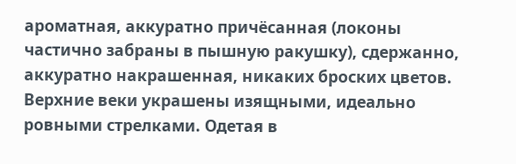ароматная, аккуратно причёсанная (локоны частично забраны в пышную ракушку), сдержанно, аккуратно накрашенная, никаких броских цветов. Верхние веки украшены изящными, идеально ровными стрелками. Одетая в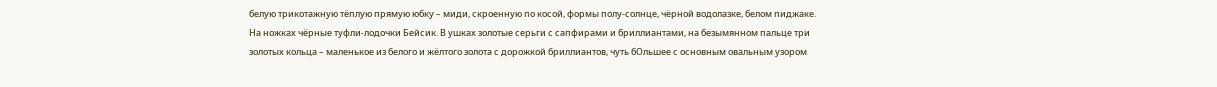белую трикотажную тёплую прямую юбку – миди, скроенную по косой, формы полу-солнце, чёрной водолазке, белом пиджаке. На ножках чёрные туфли-лодочки Бейсик. В ушках золотые серьги с сапфирами и бриллиантами, на безымянном пальце три золотых кольца – маленькое из белого и жёлтого золота с дорожкой бриллиантов, чуть бОльшее с основным овальным узором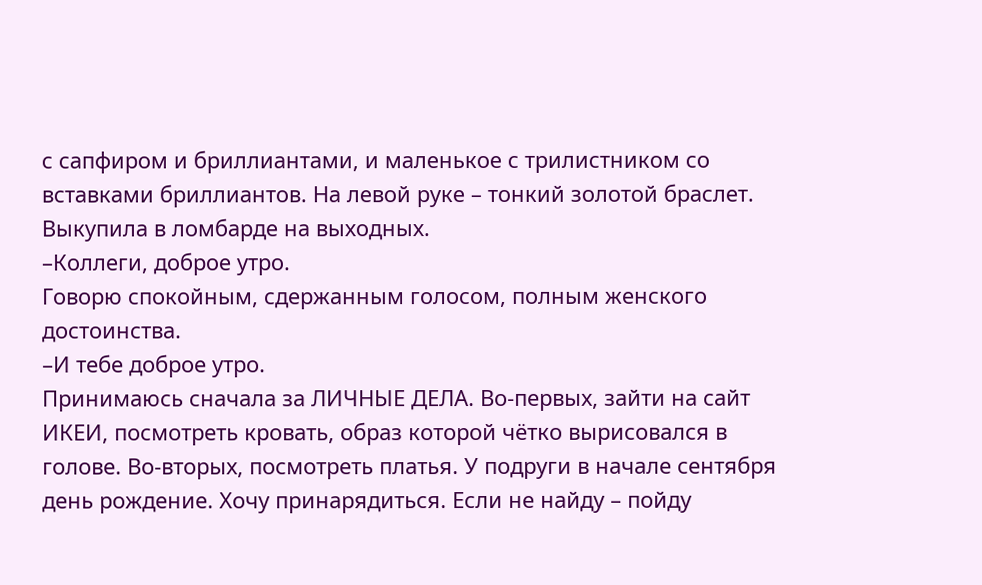с сапфиром и бриллиантами, и маленькое с трилистником со вставками бриллиантов. На левой руке – тонкий золотой браслет. Выкупила в ломбарде на выходных.
–Коллеги, доброе утро.
Говорю спокойным, сдержанным голосом, полным женского достоинства.
–И тебе доброе утро.
Принимаюсь сначала за ЛИЧНЫЕ ДЕЛА. Во-первых, зайти на сайт ИКЕИ, посмотреть кровать, образ которой чётко вырисовался в голове. Во-вторых, посмотреть платья. У подруги в начале сентября день рождение. Хочу принарядиться. Если не найду – пойду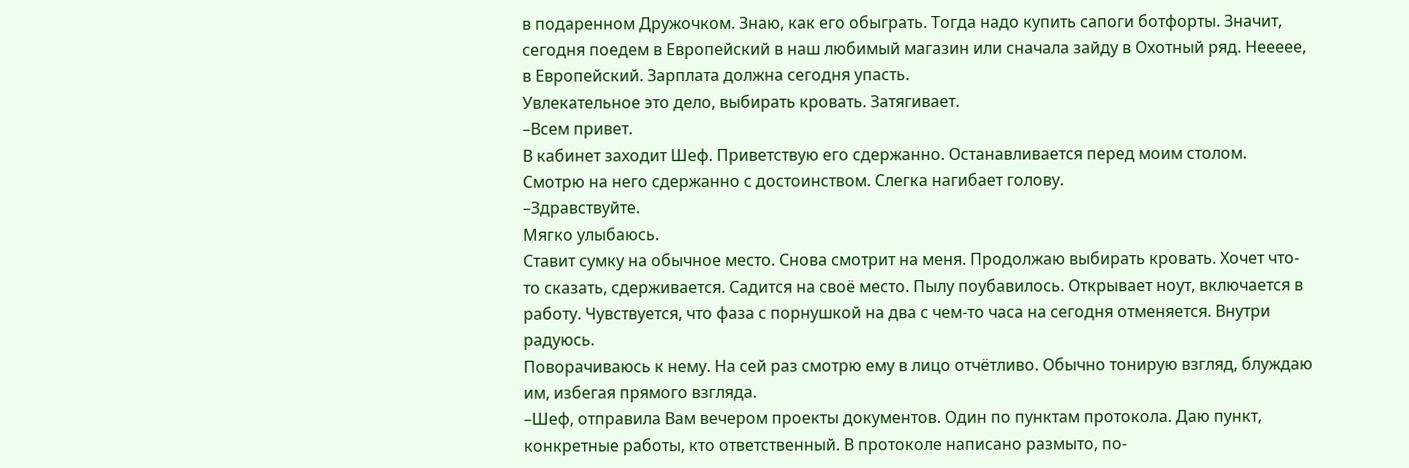в подаренном Дружочком. Знаю, как его обыграть. Тогда надо купить сапоги ботфорты. Значит, сегодня поедем в Европейский в наш любимый магазин или сначала зайду в Охотный ряд. Неееее, в Европейский. Зарплата должна сегодня упасть.
Увлекательное это дело, выбирать кровать. Затягивает.
–Всем привет.
В кабинет заходит Шеф. Приветствую его сдержанно. Останавливается перед моим столом. Смотрю на него сдержанно с достоинством. Слегка нагибает голову.
–Здравствуйте.
Мягко улыбаюсь.
Ставит сумку на обычное место. Снова смотрит на меня. Продолжаю выбирать кровать. Хочет что-то сказать, сдерживается. Садится на своё место. Пылу поубавилось. Открывает ноут, включается в работу. Чувствуется, что фаза с порнушкой на два с чем-то часа на сегодня отменяется. Внутри радуюсь.
Поворачиваюсь к нему. На сей раз смотрю ему в лицо отчётливо. Обычно тонирую взгляд, блуждаю им, избегая прямого взгляда.
–Шеф, отправила Вам вечером проекты документов. Один по пунктам протокола. Даю пункт, конкретные работы, кто ответственный. В протоколе написано размыто, по-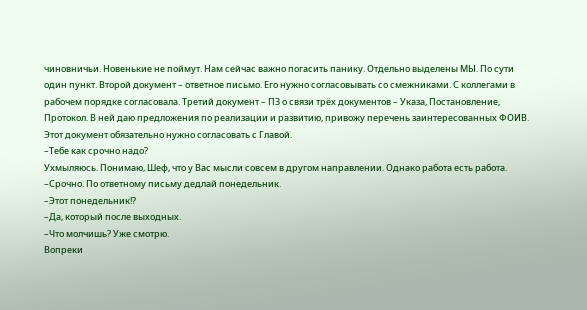чиновничьи. Новенькие не поймут. Нам сейчас важно погасить панику. Отдельно выделены МЫ. По сути один пункт. Второй документ – ответное письмо. Его нужно согласовывать со смежниками. С коллегами в рабочем порядке согласовала. Третий документ – ПЗ о связи трёх документов – Указа, Постановление, Протокол. В ней даю предложения по реализации и развитию, привожу перечень заинтересованных ФОИВ. Этот документ обязательно нужно согласовать с Главой.
–Тебе как срочно надо?
Ухмыляюсь. Понимаю, Шеф, что у Вас мысли совсем в другом направлении. Однако работа есть работа.
–Срочно. По ответному письму дедлай понедельник.
–Этот понедельник!?
–Да, который после выходных.
–Что молчишь? Уже смотрю.
Вопреки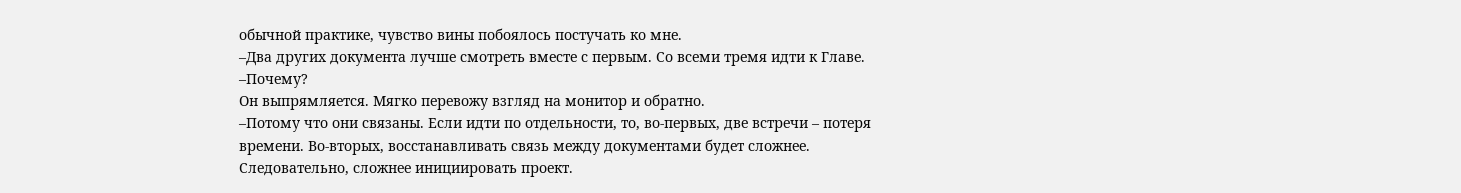обычной практике, чувство вины побоялось постучать ко мне.
–Два других документа лучше смотреть вместе с первым. Со всеми тремя идти к Главе.
–Почему?
Он выпрямляется. Мягко перевожу взгляд на монитор и обратно.
–Потому что они связаны. Если идти по отдельности, то, во-первых, две встречи – потеря времени. Во-вторых, восстанавливать связь между документами будет сложнее. Следовательно, сложнее инициировать проект.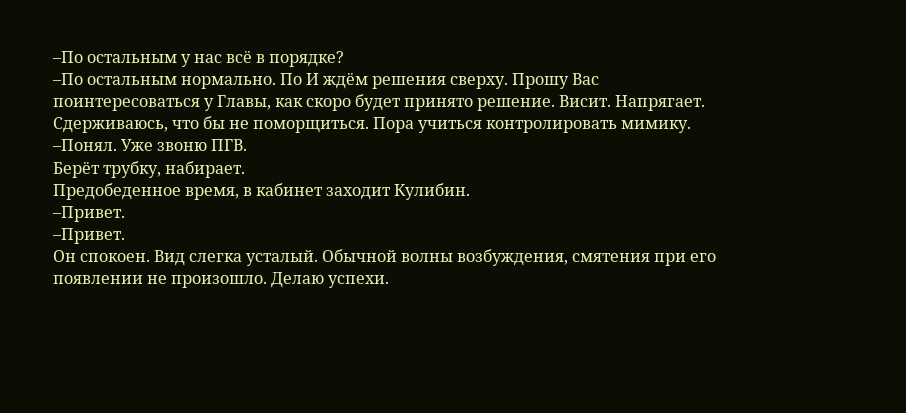–По остальным у нас всё в порядке?
–По остальным нормально. По И ждём решения сверху. Прошу Вас поинтересоваться у Главы, как скоро будет принято решение. Висит. Напрягает.
Сдерживаюсь, что бы не поморщиться. Пора учиться контролировать мимику.
–Понял. Уже звоню ПГВ.
Берёт трубку, набирает.
Предобеденное время, в кабинет заходит Кулибин.
–Привет.
–Привет.
Он спокоен. Вид слегка усталый. Обычной волны возбуждения, смятения при его появлении не произошло. Делаю успехи.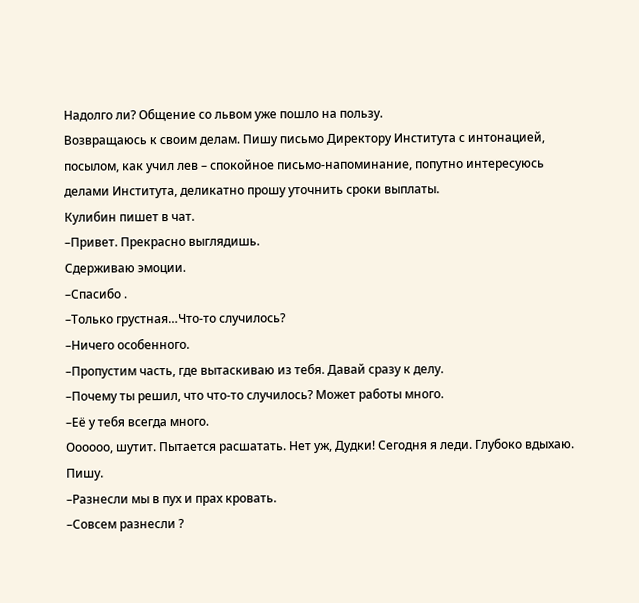Надолго ли? Общение со львом уже пошло на пользу.
Возвращаюсь к своим делам. Пишу письмо Директору Института с интонацией, посылом, как учил лев – спокойное письмо-напоминание, попутно интересуюсь делами Института, деликатно прошу уточнить сроки выплаты.
Кулибин пишет в чат.
–Привет. Прекрасно выглядишь.
Сдерживаю эмоции.
–Спасибо .
–Только грустная…Что-то случилось?
–Ничего особенного.
–Пропустим часть, где вытаскиваю из тебя. Давай сразу к делу.
–Почему ты решил, что что-то случилось? Может работы много.
–Её у тебя всегда много.
Оооооо, шутит. Пытается расшатать. Нет уж, Дудки! Сегодня я леди. Глубоко вдыхаю. Пишу.
–Разнесли мы в пух и прах кровать.
–Совсем разнесли ?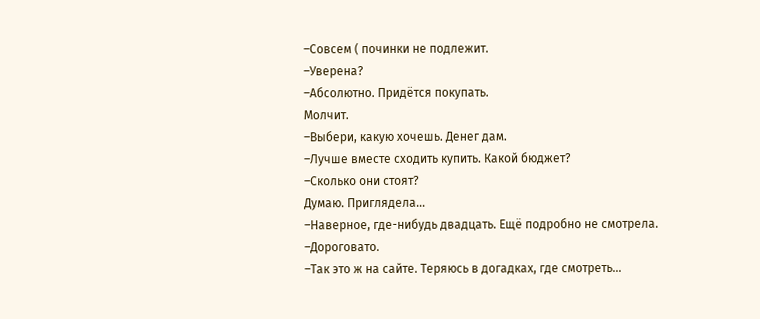–Совсем ( починки не подлежит.
–Уверена?
–Абсолютно. Придётся покупать.
Молчит.
–Выбери, какую хочешь. Денег дам.
–Лучше вместе сходить купить. Какой бюджет?
–Сколько они стоят?
Думаю. Приглядела…
–Наверное, где-нибудь двадцать. Ещё подробно не смотрела.
–Дороговато.
–Так это ж на сайте. Теряюсь в догадках, где смотреть…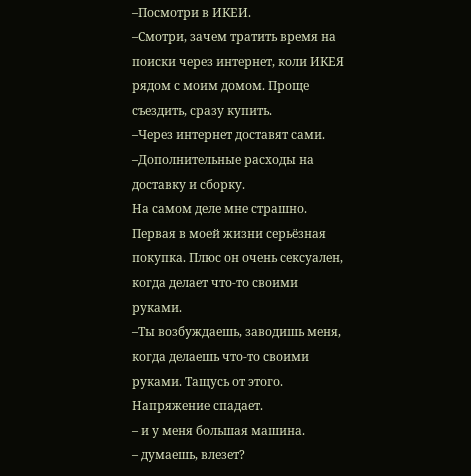–Посмотри в ИКЕИ.
–Смотри, зачем тратить время на поиски через интернет, коли ИКЕЯ рядом с моим домом. Проще съездить, сразу купить.
–Через интернет доставят сами.
–Дополнительные расходы на доставку и сборку.
На самом деле мне страшно. Первая в моей жизни серьёзная покупка. Плюс он очень сексуален, когда делает что-то своими руками.
–Ты возбуждаешь, заводишь меня, когда делаешь что-то своими руками. Тащусь от этого.
Напряжение спадает.
– и у меня большая машина.
– думаешь, влезет?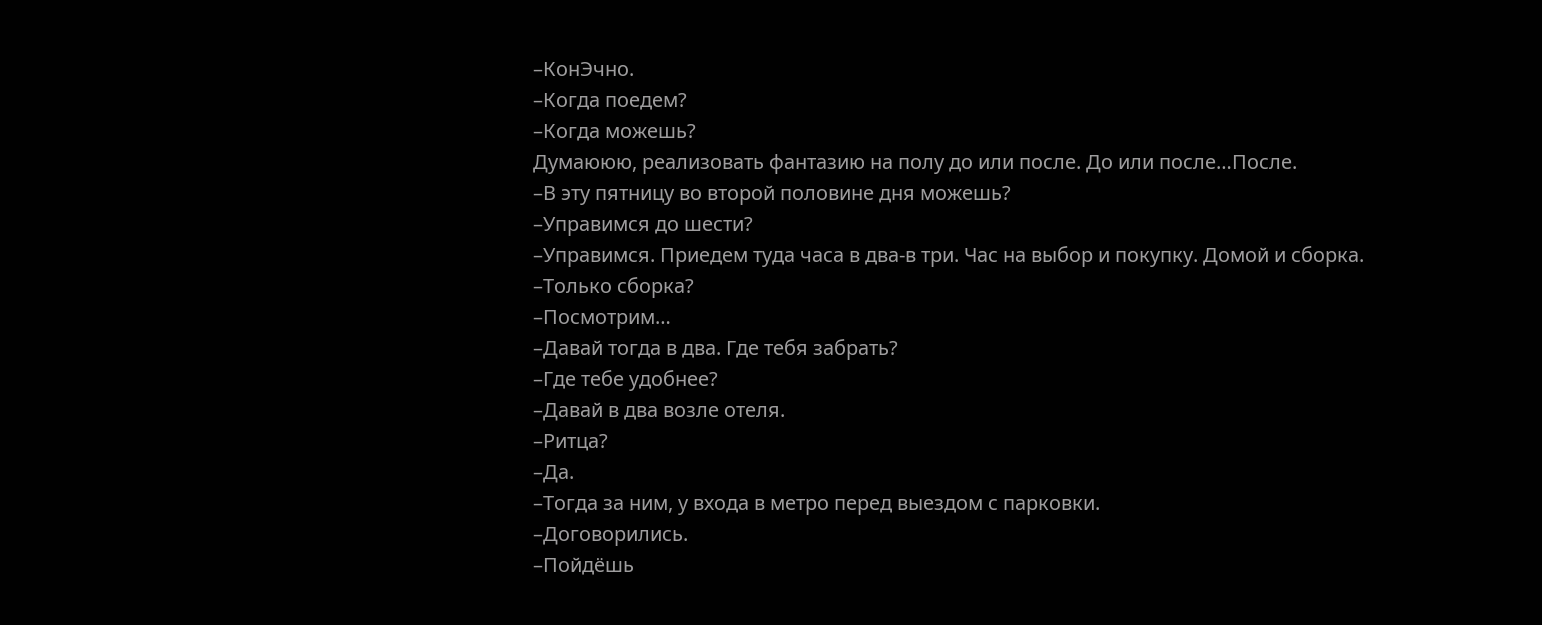–КонЭчно.
–Когда поедем?
–Когда можешь?
Думаююю, реализовать фантазию на полу до или после. До или после…После.
–В эту пятницу во второй половине дня можешь?
–Управимся до шести?
–Управимся. Приедем туда часа в два-в три. Час на выбор и покупку. Домой и сборка.
–Только сборка?
–Посмотрим…
–Давай тогда в два. Где тебя забрать?
–Где тебе удобнее?
–Давай в два возле отеля.
–Ритца?
–Да.
–Тогда за ним, у входа в метро перед выездом с парковки.
–Договорились.
–Пойдёшь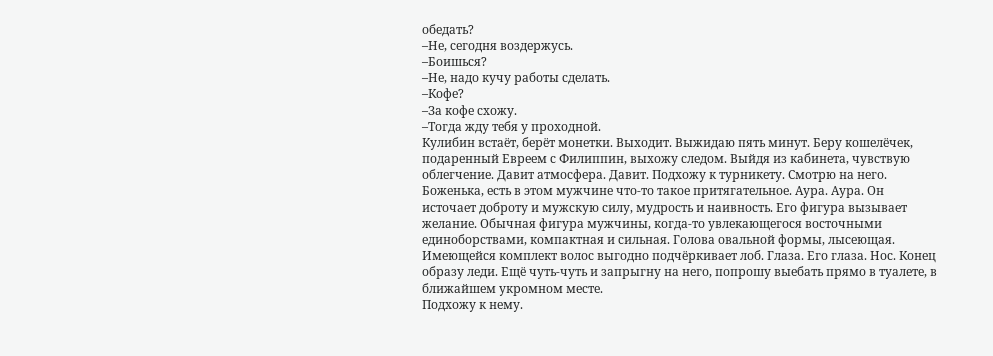обедать?
–Не, сегодня воздержусь.
–Боишься?
–Не, надо кучу работы сделать.
–Кофе?
–За кофе схожу.
–Тогда жду тебя у проходной.
Кулибин встаёт, берёт монетки. Выходит. Выжидаю пять минут. Беру кошелёчек, подаренный Евреем с Филиппин, выхожу следом. Выйдя из кабинета, чувствую облегчение. Давит атмосфера. Давит. Подхожу к турникету. Смотрю на него. Боженька, есть в этом мужчине что-то такое притягательное. Аура. Аура. Он источает доброту и мужскую силу, мудрость и наивность. Его фигура вызывает желание. Обычная фигура мужчины, когда-то увлекающегося восточными единоборствами, компактная и сильная. Голова овальной формы, лысеющая. Имеющейся комплект волос выгодно подчёркивает лоб. Глаза. Его глаза. Нос. Конец образу леди. Ещё чуть-чуть и запрыгну на него, попрошу выебать прямо в туалете, в ближайшем укромном месте.
Подхожу к нему.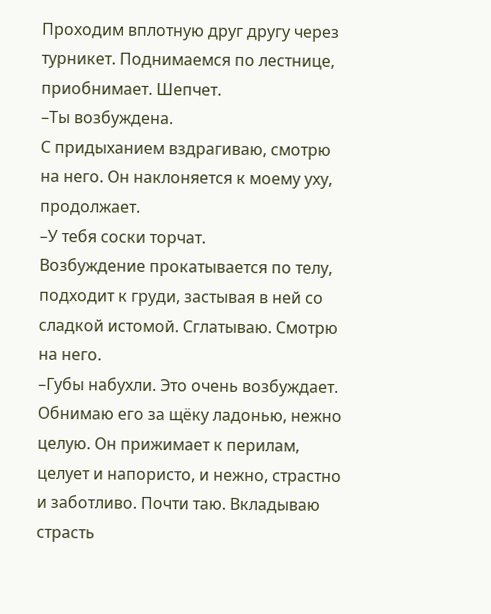Проходим вплотную друг другу через турникет. Поднимаемся по лестнице, приобнимает. Шепчет.
–Ты возбуждена.
С придыханием вздрагиваю, смотрю на него. Он наклоняется к моему уху, продолжает.
–У тебя соски торчат.
Возбуждение прокатывается по телу, подходит к груди, застывая в ней со сладкой истомой. Сглатываю. Смотрю на него.
–Губы набухли. Это очень возбуждает.
Обнимаю его за щёку ладонью, нежно целую. Он прижимает к перилам, целует и напористо, и нежно, страстно и заботливо. Почти таю. Вкладываю страсть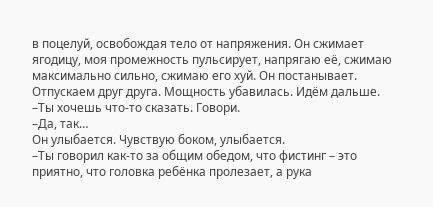в поцелуй, освобождая тело от напряжения. Он сжимает ягодицу, моя промежность пульсирует, напрягаю её, сжимаю максимально сильно, сжимаю его хуй. Он постанывает. Отпускаем друг друга. Мощность убавилась. Идём дальше.
–Ты хочешь что-то сказать. Говори.
–Да, так…
Он улыбается. Чувствую боком, улыбается.
–Ты говорил как-то за общим обедом, что фистинг – это приятно, что головка ребёнка пролезает, а рука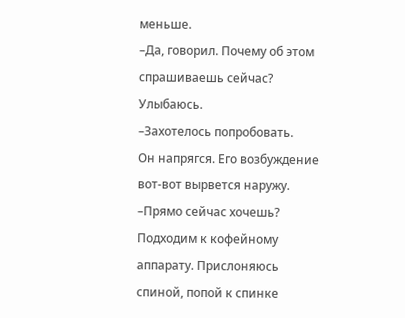меньше.
–Да, говорил. Почему об этом спрашиваешь сейчас?
Улыбаюсь.
–Захотелось попробовать.
Он напрягся. Его возбуждение вот-вот вырвется наружу.
–Прямо сейчас хочешь?
Подходим к кофейному аппарату. Прислоняюсь спиной, попой к спинке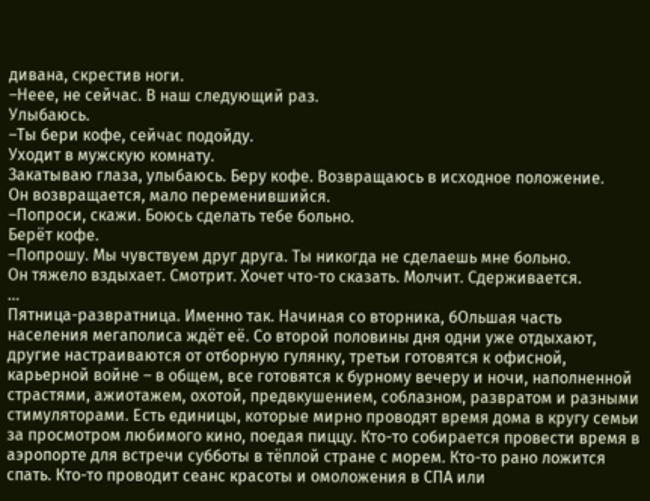дивана, скрестив ноги.
–Неее, не сейчас. В наш следующий раз.
Улыбаюсь.
–Ты бери кофе, сейчас подойду.
Уходит в мужскую комнату.
Закатываю глаза, улыбаюсь. Беру кофе. Возвращаюсь в исходное положение.
Он возвращается, мало переменившийся.
–Попроси, скажи. Боюсь сделать тебе больно.
Берёт кофе.
–Попрошу. Мы чувствуем друг друга. Ты никогда не сделаешь мне больно.
Он тяжело вздыхает. Смотрит. Хочет что-то сказать. Молчит. Сдерживается.
…
Пятница-развратница. Именно так. Начиная со вторника, бОльшая часть населения мегаполиса ждёт её. Со второй половины дня одни уже отдыхают, другие настраиваются от отборную гулянку, третьи готовятся к офисной, карьерной войне – в общем, все готовятся к бурному вечеру и ночи, наполненной страстями, ажиотажем, охотой, предвкушением, соблазном, развратом и разными стимуляторами. Есть единицы, которые мирно проводят время дома в кругу семьи за просмотром любимого кино, поедая пиццу. Кто-то собирается провести время в аэропорте для встречи субботы в тёплой стране с морем. Кто-то рано ложится спать. Кто-то проводит сеанс красоты и омоложения в СПА или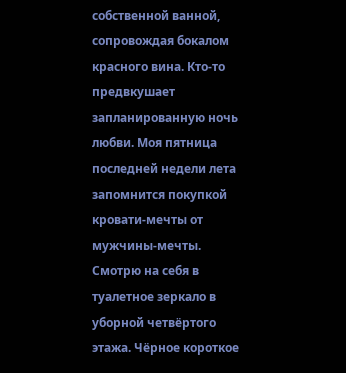собственной ванной, сопровождая бокалом красного вина. Кто-то предвкушает запланированную ночь любви. Моя пятница последней недели лета запомнится покупкой кровати-мечты от мужчины-мечты.
Смотрю на себя в туалетное зеркало в уборной четвёртого этажа. Чёрное короткое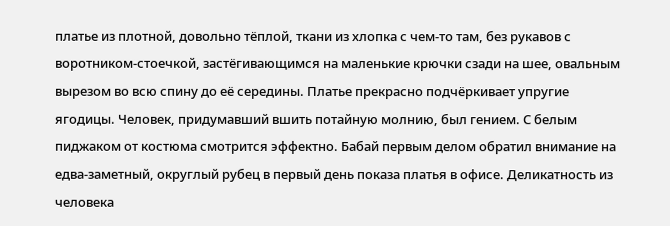платье из плотной, довольно тёплой, ткани из хлопка с чем-то там, без рукавов с воротником-стоечкой, застёгивающимся на маленькие крючки сзади на шее, овальным вырезом во всю спину до её середины. Платье прекрасно подчёркивает упругие ягодицы. Человек, придумавший вшить потайную молнию, был гением. С белым пиджаком от костюма смотрится эффектно. Бабай первым делом обратил внимание на едва-заметный, округлый рубец в первый день показа платья в офисе. Деликатность из человека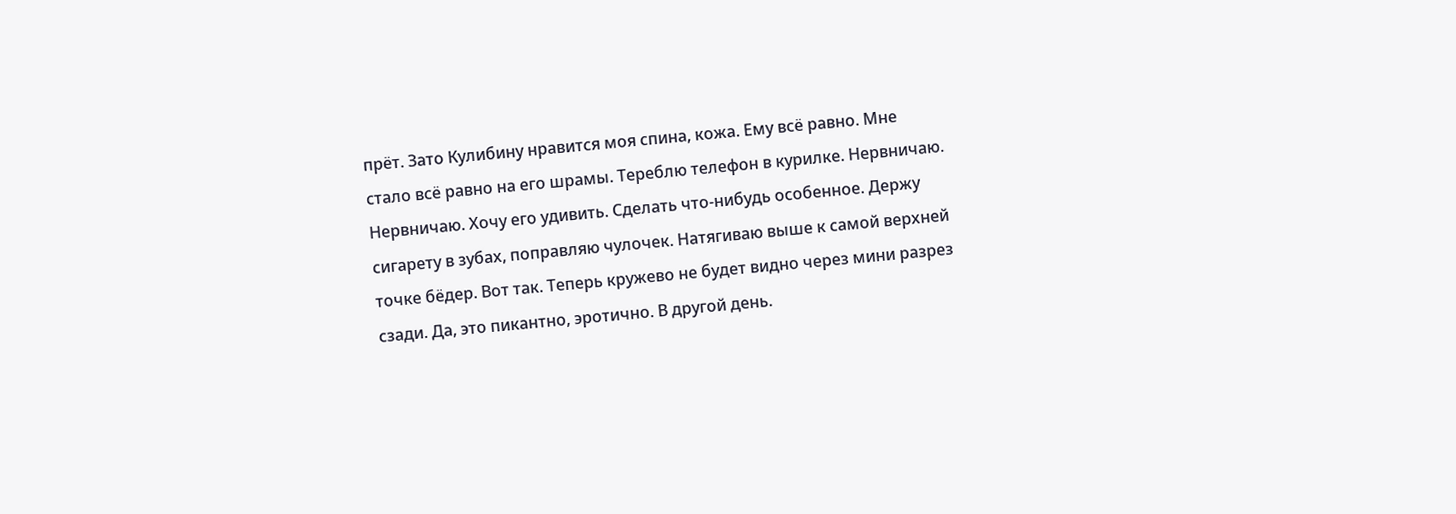прёт. Зато Кулибину нравится моя спина, кожа. Ему всё равно. Мне стало всё равно на его шрамы. Тереблю телефон в курилке. Нервничаю. Нервничаю. Хочу его удивить. Сделать что-нибудь особенное. Держу сигарету в зубах, поправляю чулочек. Натягиваю выше к самой верхней точке бёдер. Вот так. Теперь кружево не будет видно через мини разрез сзади. Да, это пикантно, эротично. В другой день.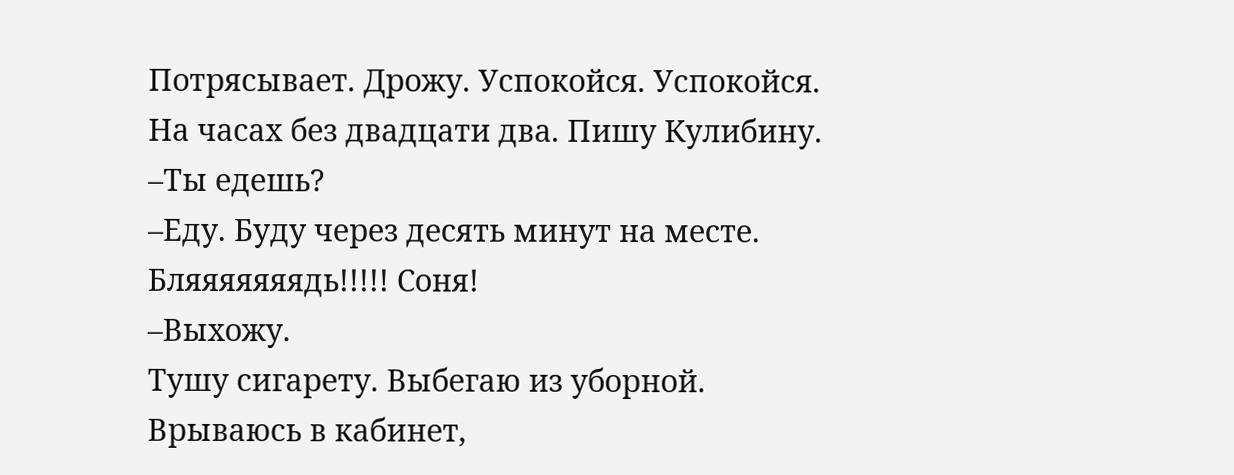Потрясывает. Дрожу. Успокойся. Успокойся. На часах без двадцати два. Пишу Кулибину.
–Ты едешь?
–Еду. Буду через десять минут на месте.
Бляяяяяяядь!!!!! Соня!
–Выхожу.
Тушу сигарету. Выбегаю из уборной. Врываюсь в кабинет,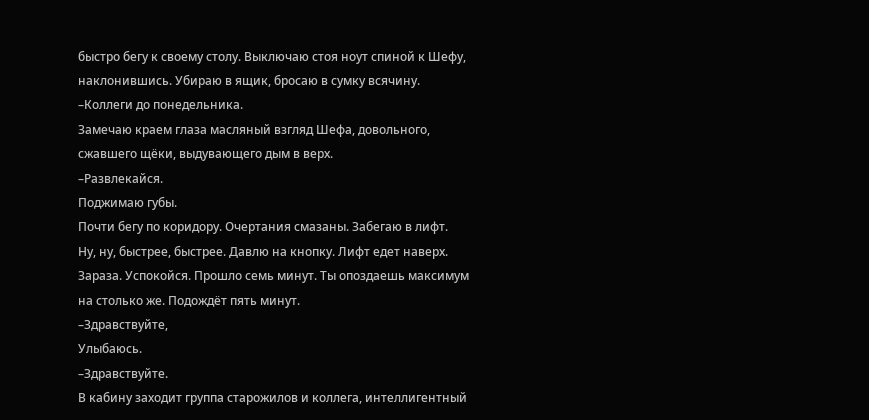быстро бегу к своему столу. Выключаю стоя ноут спиной к Шефу, наклонившись. Убираю в ящик, бросаю в сумку всячину.
–Коллеги до понедельника.
Замечаю краем глаза масляный взгляд Шефа, довольного, сжавшего щёки, выдувающего дым в верх.
–Развлекайся.
Поджимаю губы.
Почти бегу по коридору. Очертания смазаны. Забегаю в лифт.
Ну, ну, быстрее, быстрее. Давлю на кнопку. Лифт едет наверх. Зараза. Успокойся. Прошло семь минут. Ты опоздаешь максимум на столько же. Подождёт пять минут.
–Здравствуйте,
Улыбаюсь.
–Здравствуйте.
В кабину заходит группа старожилов и коллега, интеллигентный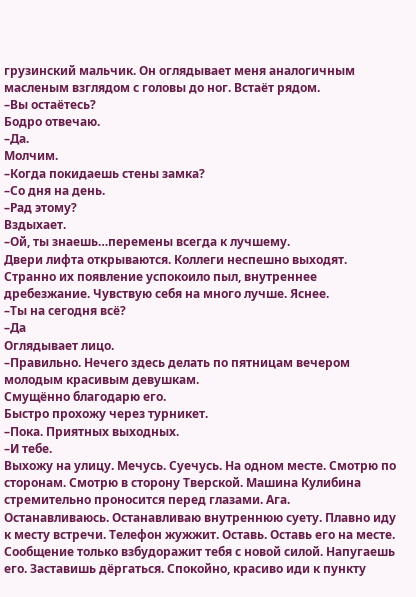грузинский мальчик. Он оглядывает меня аналогичным масленым взглядом с головы до ног. Встаёт рядом.
–Вы остаётесь?
Бодро отвечаю.
–Да.
Молчим.
–Когда покидаешь стены замка?
–Со дня на день.
–Рад этому?
Вздыхает.
–Ой, ты знаешь…перемены всегда к лучшему.
Двери лифта открываются. Коллеги неспешно выходят. Странно их появление успокоило пыл, внутреннее дребезжание. Чувствую себя на много лучше. Яснее.
–Ты на сегодня всё?
–Да
Оглядывает лицо.
–Правильно. Нечего здесь делать по пятницам вечером молодым красивым девушкам.
Смущённо благодарю его.
Быстро прохожу через турникет.
–Пока. Приятных выходных.
–И тебе.
Выхожу на улицу. Мечусь. Суечусь. На одном месте. Смотрю по сторонам. Смотрю в сторону Тверской. Машина Кулибина стремительно проносится перед глазами. Ага. Останавливаюсь. Останавливаю внутреннюю суету. Плавно иду к месту встречи. Телефон жужжит. Оставь. Оставь его на месте. Сообщение только взбудоражит тебя с новой силой. Напугаешь его. Заставишь дёргаться. Спокойно, красиво иди к пункту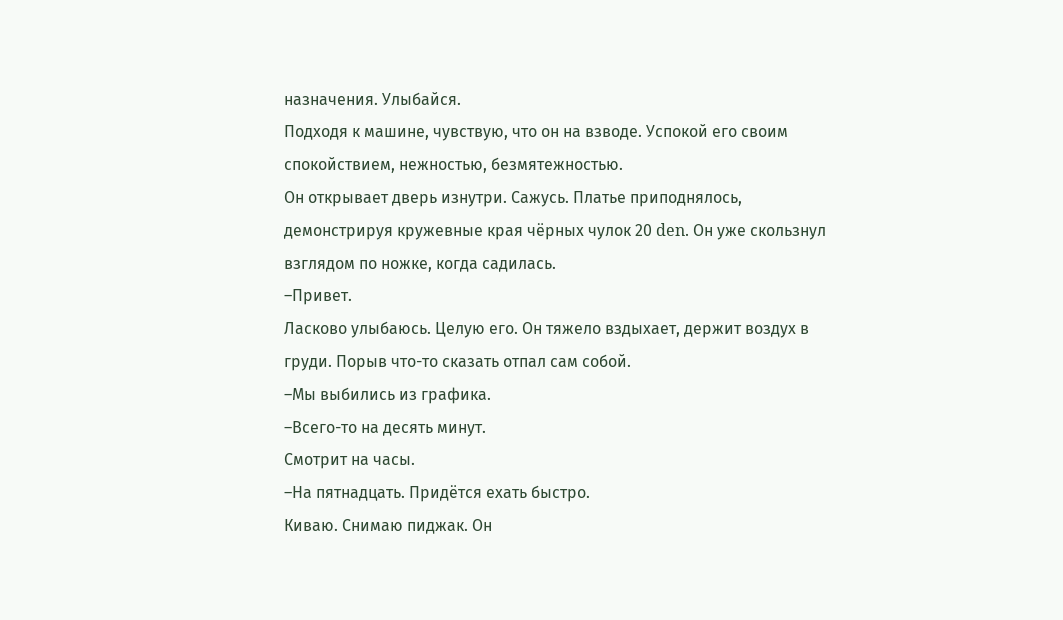назначения. Улыбайся.
Подходя к машине, чувствую, что он на взводе. Успокой его своим спокойствием, нежностью, безмятежностью.
Он открывает дверь изнутри. Сажусь. Платье приподнялось, демонстрируя кружевные края чёрных чулок 20 den. Он уже скользнул взглядом по ножке, когда садилась.
–Привет.
Ласково улыбаюсь. Целую его. Он тяжело вздыхает, держит воздух в груди. Порыв что-то сказать отпал сам собой.
–Мы выбились из графика.
–Всего-то на десять минут.
Смотрит на часы.
–На пятнадцать. Придётся ехать быстро.
Киваю. Снимаю пиджак. Он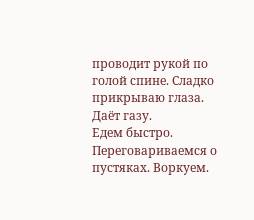проводит рукой по голой спине. Сладко прикрываю глаза.
Даёт газу.
Едем быстро. Переговариваемся о пустяках. Воркуем.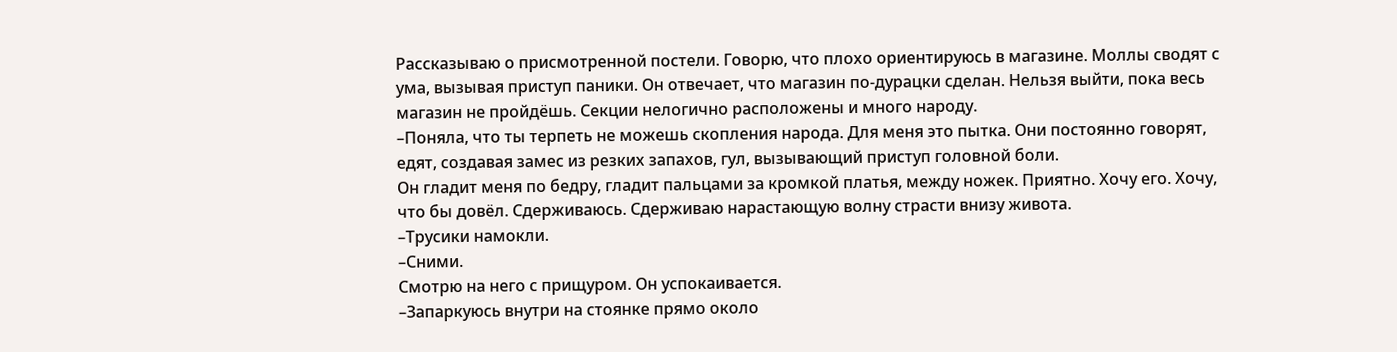Рассказываю о присмотренной постели. Говорю, что плохо ориентируюсь в магазине. Моллы сводят с ума, вызывая приступ паники. Он отвечает, что магазин по-дурацки сделан. Нельзя выйти, пока весь магазин не пройдёшь. Секции нелогично расположены и много народу.
–Поняла, что ты терпеть не можешь скопления народа. Для меня это пытка. Они постоянно говорят, едят, создавая замес из резких запахов, гул, вызывающий приступ головной боли.
Он гладит меня по бедру, гладит пальцами за кромкой платья, между ножек. Приятно. Хочу его. Хочу, что бы довёл. Сдерживаюсь. Сдерживаю нарастающую волну страсти внизу живота.
–Трусики намокли.
–Сними.
Смотрю на него с прищуром. Он успокаивается.
–Запаркуюсь внутри на стоянке прямо около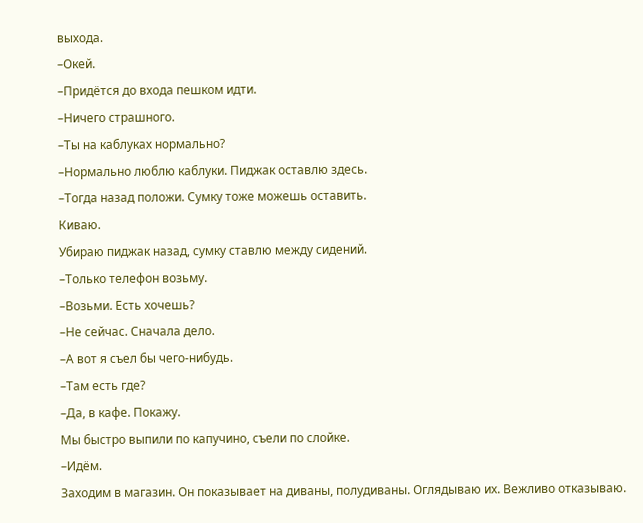выхода.
–Окей.
–Придётся до входа пешком идти.
–Ничего страшного.
–Ты на каблуках нормально?
–Нормально люблю каблуки. Пиджак оставлю здесь.
–Тогда назад положи. Сумку тоже можешь оставить.
Киваю.
Убираю пиджак назад, сумку ставлю между сидений.
–Только телефон возьму.
–Возьми. Есть хочешь?
–Не сейчас. Сначала дело.
–А вот я съел бы чего-нибудь.
–Там есть где?
–Да, в кафе. Покажу.
Мы быстро выпили по капучино, съели по слойке.
–Идём.
Заходим в магазин. Он показывает на диваны, полудиваны. Оглядываю их. Вежливо отказываю.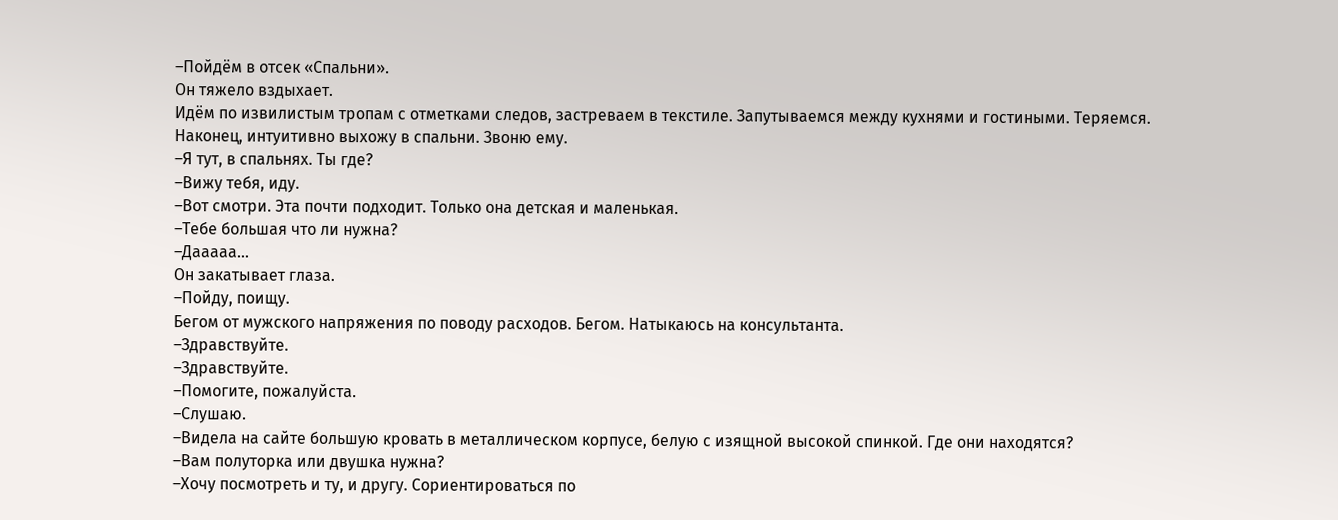–Пойдём в отсек «Спальни».
Он тяжело вздыхает.
Идём по извилистым тропам с отметками следов, застреваем в текстиле. Запутываемся между кухнями и гостиными. Теряемся. Наконец, интуитивно выхожу в спальни. Звоню ему.
–Я тут, в спальнях. Ты где?
–Вижу тебя, иду.
–Вот смотри. Эта почти подходит. Только она детская и маленькая.
–Тебе большая что ли нужна?
–Дааааа…
Он закатывает глаза.
–Пойду, поищу.
Бегом от мужского напряжения по поводу расходов. Бегом. Натыкаюсь на консультанта.
–Здравствуйте.
–Здравствуйте.
–Помогите, пожалуйста.
–Слушаю.
–Видела на сайте большую кровать в металлическом корпусе, белую с изящной высокой спинкой. Где они находятся?
–Вам полуторка или двушка нужна?
–Хочу посмотреть и ту, и другу. Сориентироваться по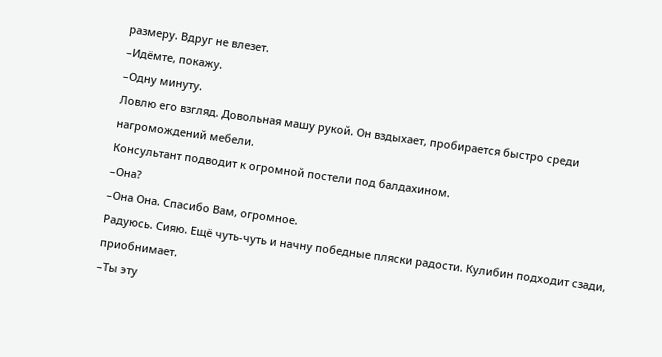размеру. Вдруг не влезет.
–Идёмте, покажу.
–Одну минуту.
Ловлю его взгляд. Довольная машу рукой. Он вздыхает, пробирается быстро среди нагромождений мебели.
Консультант подводит к огромной постели под балдахином.
–Она?
–Она Она. Спасибо Вам, огромное.
Радуюсь. Сияю. Ещё чуть-чуть и начну победные пляски радости. Кулибин подходит сзади, приобнимает.
–Ты эту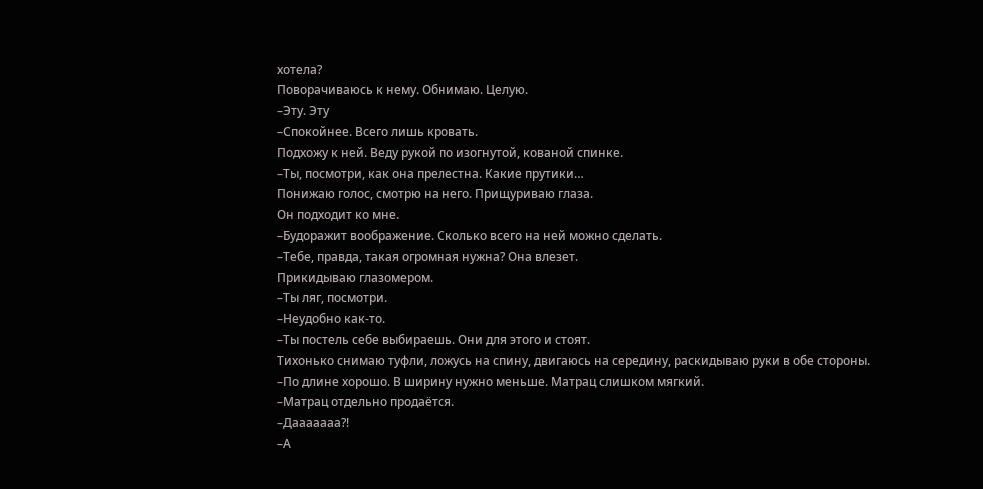хотела?
Поворачиваюсь к нему. Обнимаю. Целую.
–Эту. Эту
–Спокойнее. Всего лишь кровать.
Подхожу к ней. Веду рукой по изогнутой, кованой спинке.
–Ты, посмотри, как она прелестна. Какие прутики…
Понижаю голос, смотрю на него. Прищуриваю глаза.
Он подходит ко мне.
–Будоражит воображение. Сколько всего на ней можно сделать.
–Тебе, правда, такая огромная нужна? Она влезет.
Прикидываю глазомером.
–Ты ляг, посмотри.
–Неудобно как-то.
–Ты постель себе выбираешь. Они для этого и стоят.
Тихонько снимаю туфли, ложусь на спину, двигаюсь на середину, раскидываю руки в обе стороны.
–По длине хорошо. В ширину нужно меньше. Матрац слишком мягкий.
–Матрац отдельно продаётся.
–Дааааааа?!
–А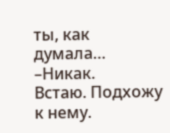ты, как думала…
–Никак.
Встаю. Подхожу к нему.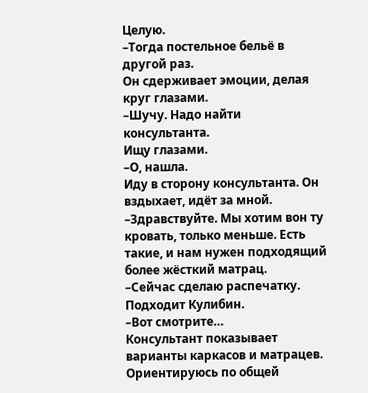Целую.
–Тогда постельное бельё в другой раз.
Он сдерживает эмоции, делая круг глазами.
–Шучу. Надо найти консультанта.
Ищу глазами.
–О, нашла.
Иду в сторону консультанта. Он вздыхает, идёт за мной.
–Здравствуйте. Мы хотим вон ту кровать, только меньше. Есть такие, и нам нужен подходящий более жёсткий матрац.
–Сейчас сделаю распечатку.
Подходит Кулибин.
–Вот смотрите…
Консультант показывает варианты каркасов и матрацев. Ориентируюсь по общей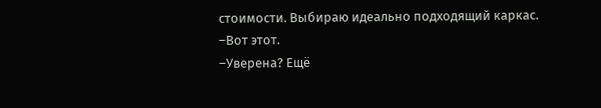стоимости. Выбираю идеально подходящий каркас.
–Вот этот.
–Уверена? Ещё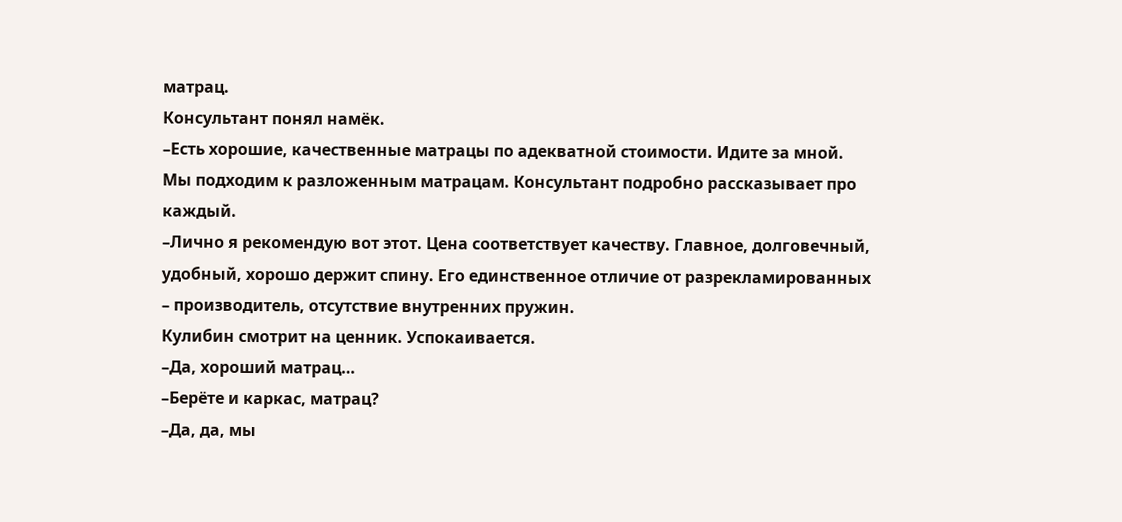матрац.
Консультант понял намёк.
–Есть хорошие, качественные матрацы по адекватной стоимости. Идите за мной.
Мы подходим к разложенным матрацам. Консультант подробно рассказывает про каждый.
–Лично я рекомендую вот этот. Цена соответствует качеству. Главное, долговечный, удобный, хорошо держит спину. Его единственное отличие от разрекламированных – производитель, отсутствие внутренних пружин.
Кулибин смотрит на ценник. Успокаивается.
–Да, хороший матрац…
–Берёте и каркас, матрац?
–Да, да, мы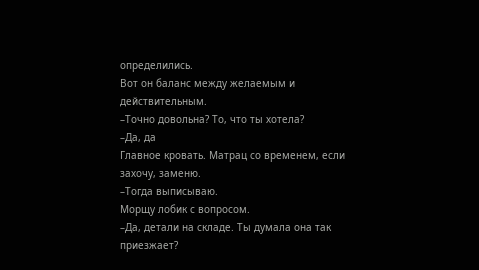определились.
Вот он баланс между желаемым и действительным.
–Точно довольна? То, что ты хотела?
–Да, да
Главное кровать. Матрац со временем, если захочу, заменю.
–Тогда выписываю.
Морщу лобик с вопросом.
–Да, детали на складе. Ты думала она так приезжает?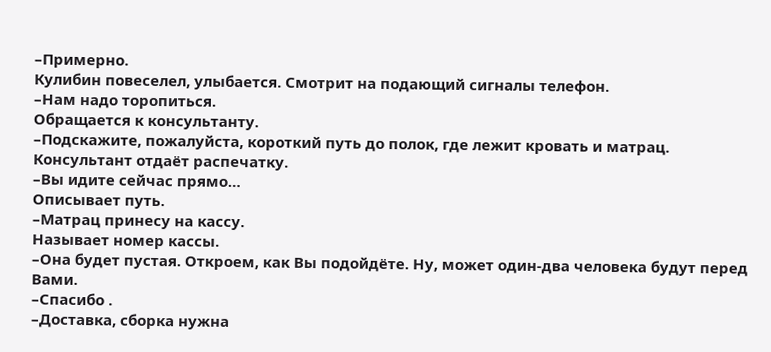–Примерно.
Кулибин повеселел, улыбается. Смотрит на подающий сигналы телефон.
–Нам надо торопиться.
Обращается к консультанту.
–Подскажите, пожалуйста, короткий путь до полок, где лежит кровать и матрац.
Консультант отдаёт распечатку.
–Вы идите сейчас прямо…
Описывает путь.
–Матрац принесу на кассу.
Называет номер кассы.
–Она будет пустая. Откроем, как Вы подойдёте. Ну, может один-два человека будут перед Вами.
–Спасибо .
–Доставка, сборка нужна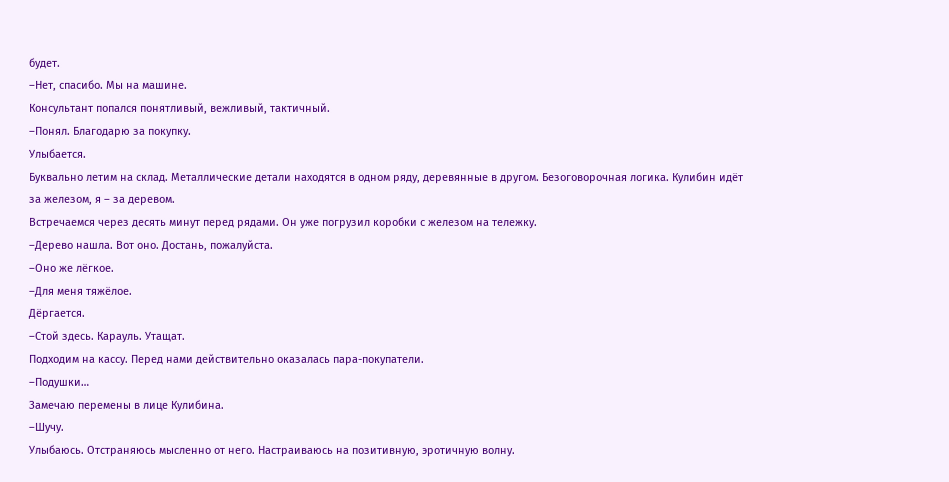будет.
–Нет, спасибо. Мы на машине.
Консультант попался понятливый, вежливый, тактичный.
–Понял. Благодарю за покупку.
Улыбается.
Буквально летим на склад. Металлические детали находятся в одном ряду, деревянные в другом. Безоговорочная логика. Кулибин идёт за железом, я – за деревом.
Встречаемся через десять минут перед рядами. Он уже погрузил коробки с железом на тележку.
–Дерево нашла. Вот оно. Достань, пожалуйста.
–Оно же лёгкое.
–Для меня тяжёлое.
Дёргается.
–Стой здесь. Карауль. Утащат.
Подходим на кассу. Перед нами действительно оказалась пара-покупатели.
–Подушки…
Замечаю перемены в лице Кулибина.
–Шучу.
Улыбаюсь. Отстраняюсь мысленно от него. Настраиваюсь на позитивную, эротичную волну.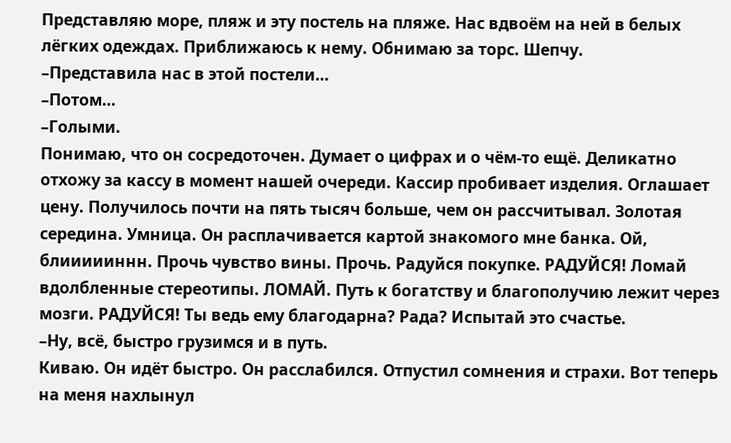Представляю море, пляж и эту постель на пляже. Нас вдвоём на ней в белых лёгких одеждах. Приближаюсь к нему. Обнимаю за торс. Шепчу.
–Представила нас в этой постели…
–Потом…
–Голыми.
Понимаю, что он сосредоточен. Думает о цифрах и о чём-то ещё. Деликатно отхожу за кассу в момент нашей очереди. Кассир пробивает изделия. Оглашает цену. Получилось почти на пять тысяч больше, чем он рассчитывал. Золотая середина. Умница. Он расплачивается картой знакомого мне банка. Ой, блиииииннн. Прочь чувство вины. Прочь. Радуйся покупке. РАДУЙСЯ! Ломай вдолбленные стереотипы. ЛОМАЙ. Путь к богатству и благополучию лежит через мозги. РАДУЙСЯ! Ты ведь ему благодарна? Рада? Испытай это счастье.
–Ну, всё, быстро грузимся и в путь.
Киваю. Он идёт быстро. Он расслабился. Отпустил сомнения и страхи. Вот теперь на меня нахлынул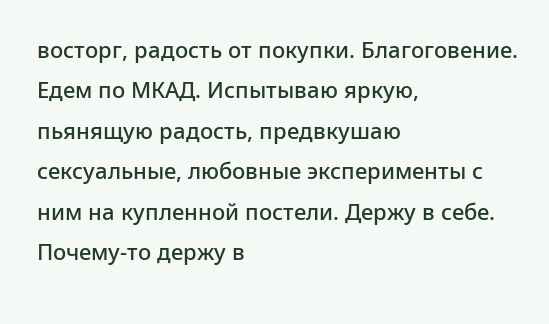восторг, радость от покупки. Благоговение.
Едем по МКАД. Испытываю яркую, пьянящую радость, предвкушаю сексуальные, любовные эксперименты с ним на купленной постели. Держу в себе. Почему-то держу в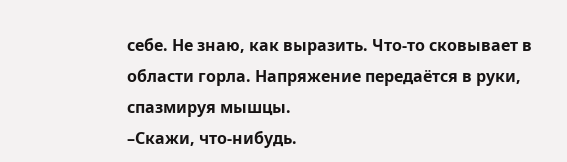себе. Не знаю, как выразить. Что-то сковывает в области горла. Напряжение передаётся в руки, спазмируя мышцы.
–Скажи, что-нибудь.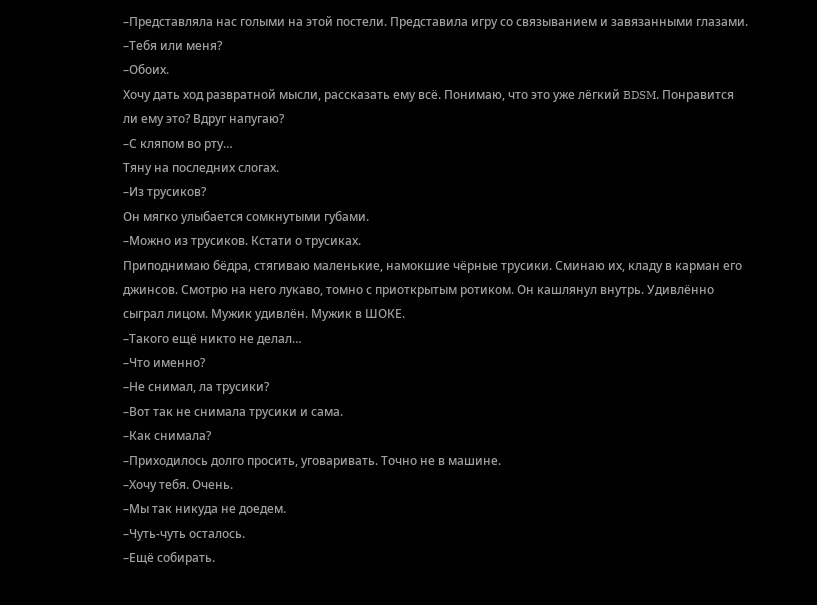–Представляла нас голыми на этой постели. Представила игру со связыванием и завязанными глазами.
–Тебя или меня?
–Обоих.
Хочу дать ход развратной мысли, рассказать ему всё. Понимаю, что это уже лёгкий BDSM. Понравится ли ему это? Вдруг напугаю?
–С кляпом во рту…
Тяну на последних слогах.
–Из трусиков?
Он мягко улыбается сомкнутыми губами.
–Можно из трусиков. Кстати о трусиках.
Приподнимаю бёдра, стягиваю маленькие, намокшие чёрные трусики. Сминаю их, кладу в карман его джинсов. Смотрю на него лукаво, томно с приоткрытым ротиком. Он кашлянул внутрь. Удивлённо сыграл лицом. Мужик удивлён. Мужик в ШОКЕ.
–Такого ещё никто не делал…
–Что именно?
–Не снимал, ла трусики?
–Вот так не снимала трусики и сама.
–Как снимала?
–Приходилось долго просить, уговаривать. Точно не в машине.
–Хочу тебя. Очень.
–Мы так никуда не доедем.
–Чуть-чуть осталось.
–Ещё собирать.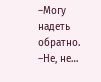–Могу надеть обратно.
–Не, не…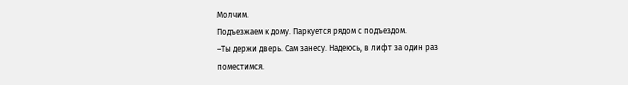Молчим.
Подъезжаем к дому. Паркуется рядом с подъездом.
–Ты держи дверь. Сам занесу. Надеюсь, в лифт за один раз поместимся.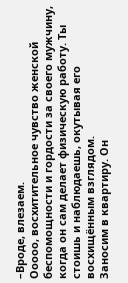–Вроде, влезаем.
Ооооо, восхитительное чувство женской беспомощности и гордости за своего мужчину, когда он сам делает физическую работу. Ты стоишь и наблюдаешь, окутывая его восхищённым взглядом.
Заносим в квартиру. Он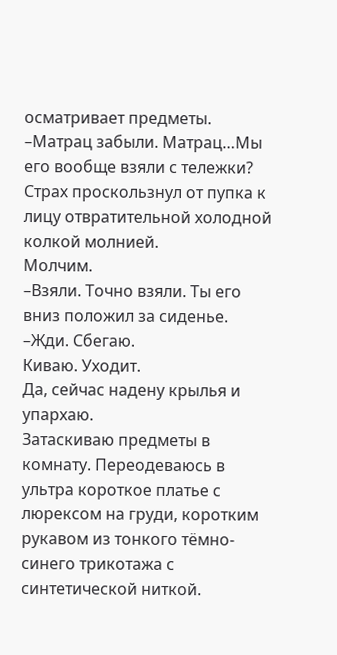осматривает предметы.
–Матрац забыли. Матрац…Мы его вообще взяли с тележки?
Страх проскользнул от пупка к лицу отвратительной холодной колкой молнией.
Молчим.
–Взяли. Точно взяли. Ты его вниз положил за сиденье.
–Жди. Сбегаю.
Киваю. Уходит.
Да, сейчас надену крылья и упархаю.
Затаскиваю предметы в комнату. Переодеваюсь в ультра короткое платье с люрексом на груди, коротким рукавом из тонкого тёмно-синего трикотажа с синтетической ниткой.